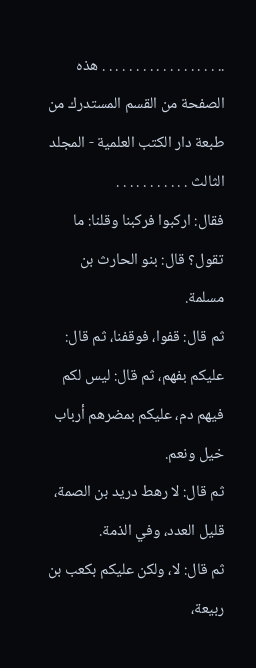.. . . . . . . . . . . . . . . . . . هذه الصفحة من القسم المستدرك من طبعة دار الكتب العلمية - المجلد الثالث . . . . . . . . . . .
فقال: اركبوا فركبنا وقلنا: ما تقول؟ قال: بنو الحارث بن مسلمة.
ثم قال: قفوا، فوقفنا، ثم قال: عليكم بفهم، ثم قال: ليس لكم فيهم دم، عليكم بمضرهم أرباب خيل ونعم.
ثم قال: لا رهط دريد بن الصمة، قليل العدد، وفي الذمة.
ثم قال: لا، ولكن عليكم بكعب بن ربيعة،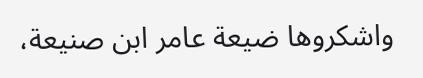واشكروها ضيعة عامر ابن صنيعة،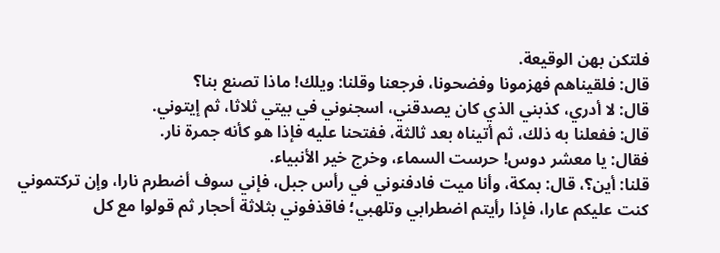فلتكن بهن الوقيعة.
قال: فلقيناهم فهزمونا وفضحونا، فرجعنا وقلنا: ويلك! ماذا تصنع بنا؟
قال: لا أدري، كذبني الذي كان يصدقني، اسجنوني في بيتي ثلاثا، ثم إيتوني.
قال: ففعلنا به ذلك، ثم أتيناه بعد ثالثة، ففتحنا عليه فإذا هو كأنه جمرة نار.
فقال: يا معشر دوس! حرست السماء، وخرج خير الأنبياء.
قلنا: أين؟، قال: بمكة، وأنا ميت فادفنوني في رأس جبل، فإني سوف أضطرم نارا، وإن تركتموني كنت عليكم عارا، فإذا رأيتم اضطرابي وتلهبي؛ فاقذفوني بثلاثة أحجار ثم قولوا مع كل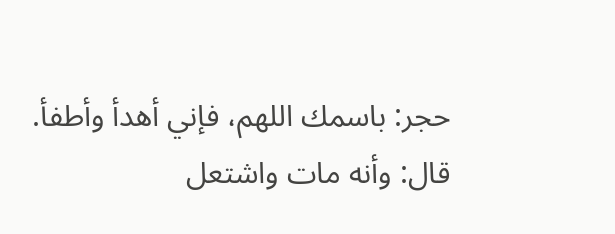حجر: باسمك اللهم، فإني أهدأ وأطفأ.
قال: وأنه مات واشتعل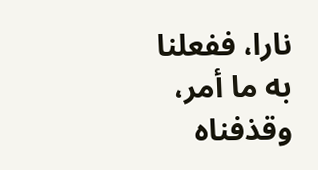نارا، ففعلنا به ما أمر، وقذفناه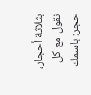بثلاثة أحجار، نقول مع كل حجر: باسمك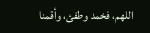اللهم، فخمد وطفئ، وأقمنا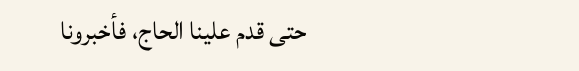حتى قدم علينا الحاج، فأخبرونا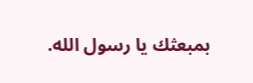بمبعثك يا رسول الله.